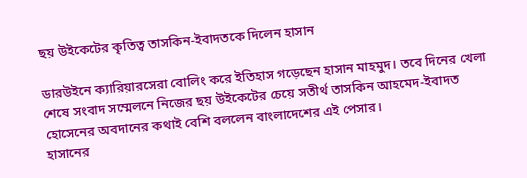ছয় উইকেটের কৃতিত্ব তাসকিন-ইবাদতকে দিলেন হাসান

ডারউইনে ক্যারিয়ারসেরা বোলিং করে ইতিহাস গড়েছেন হাসান মাহমুদ। তবে দিনের খেলা শেষে সংবাদ সম্মেলনে নিজের ছয় উইকেটের চেয়ে সতীর্থ তাসকিন আহমেদ-ইবাদত হোসেনের অবদানের কথাই বেশি বললেন বাংলাদেশের এই পেসার।
হাসানের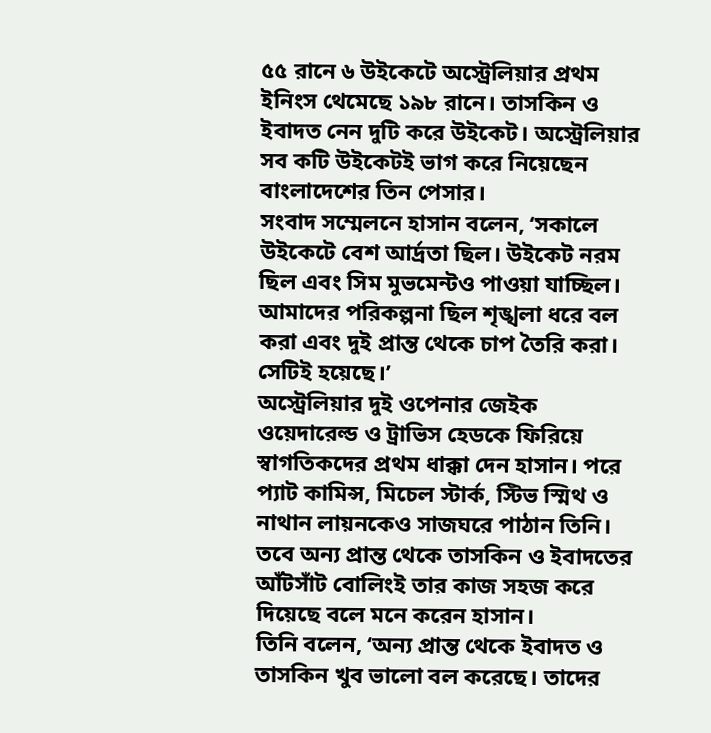৫৫ রানে ৬ উইকেটে অস্ট্রেলিয়ার প্রথম ইনিংস থেমেছে ১৯৮ রানে। তাসকিন ও ইবাদত নেন দুটি করে উইকেট। অস্ট্রেলিয়ার সব কটি উইকেটই ভাগ করে নিয়েছেন বাংলাদেশের তিন পেসার।
সংবাদ সম্মেলনে হাসান বলেন, ‘সকালে উইকেটে বেশ আর্দ্রতা ছিল। উইকেট নরম ছিল এবং সিম মুভমেন্টও পাওয়া যাচ্ছিল। আমাদের পরিকল্পনা ছিল শৃঙ্খলা ধরে বল করা এবং দুই প্রান্ত থেকে চাপ তৈরি করা। সেটিই হয়েছে।’
অস্ট্রেলিয়ার দুই ওপেনার জেইক ওয়েদারেল্ড ও ট্রাভিস হেডকে ফিরিয়ে স্বাগতিকদের প্রথম ধাক্কা দেন হাসান। পরে প্যাট কামিন্স, মিচেল স্টার্ক, স্টিভ স্মিথ ও নাথান লায়নকেও সাজঘরে পাঠান তিনি। তবে অন্য প্রান্ত থেকে তাসকিন ও ইবাদতের আঁটসাঁট বোলিংই তার কাজ সহজ করে দিয়েছে বলে মনে করেন হাসান।
তিনি বলেন, ‘অন্য প্রান্ত থেকে ইবাদত ও তাসকিন খুব ভালো বল করেছে। তাদের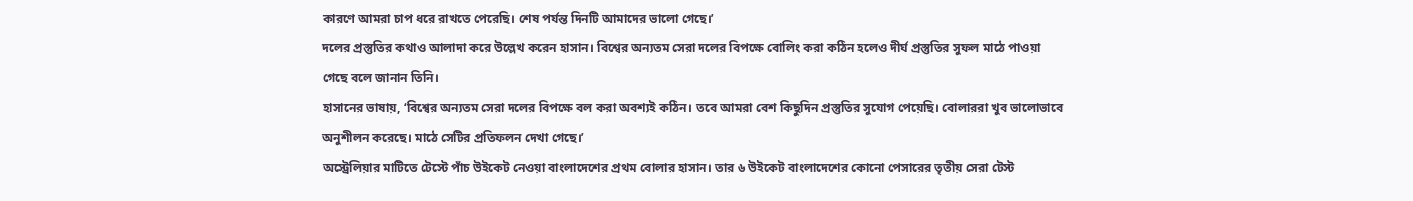কারণে আমরা চাপ ধরে রাখতে পেরেছি। শেষ পর্যন্ত দিনটি আমাদের ভালো গেছে।’
দলের প্রস্তুতির কথাও আলাদা করে উল্লেখ করেন হাসান। বিশ্বের অন্যতম সেরা দলের বিপক্ষে বোলিং করা কঠিন হলেও দীর্ঘ প্রস্তুতির সুফল মাঠে পাওয়া গেছে বলে জানান তিনি।
হাসানের ভাষায়, ‘বিশ্বের অন্যতম সেরা দলের বিপক্ষে বল করা অবশ্যই কঠিন। তবে আমরা বেশ কিছুদিন প্রস্তুতির সুযোগ পেয়েছি। বোলাররা খুব ভালোভাবে অনুশীলন করেছে। মাঠে সেটির প্রতিফলন দেখা গেছে।’
অস্ট্রেলিয়ার মাটিতে টেস্টে পাঁচ উইকেট নেওয়া বাংলাদেশের প্রথম বোলার হাসান। তার ৬ উইকেট বাংলাদেশের কোনো পেসারের তৃতীয় সেরা টেস্ট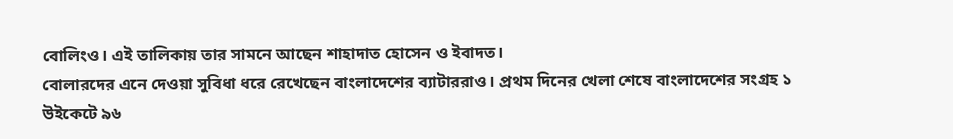বোলিংও। এই তালিকায় তার সামনে আছেন শাহাদাত হোসেন ও ইবাদত।
বোলারদের এনে দেওয়া সুবিধা ধরে রেখেছেন বাংলাদেশের ব্যাটাররাও। প্রথম দিনের খেলা শেষে বাংলাদেশের সংগ্রহ ১ উইকেটে ৯৬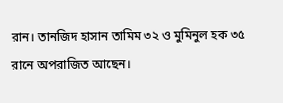রান। তানজিদ হাসান তামিম ৩২ ও মুমিনুল হক ৩৫ রানে অপরাজিত আছেন।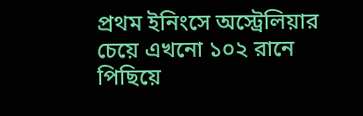প্রথম ইনিংসে অস্ট্রেলিয়ার চেয়ে এখনো ১০২ রানে পিছিয়ে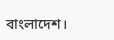বাংলাদেশ।